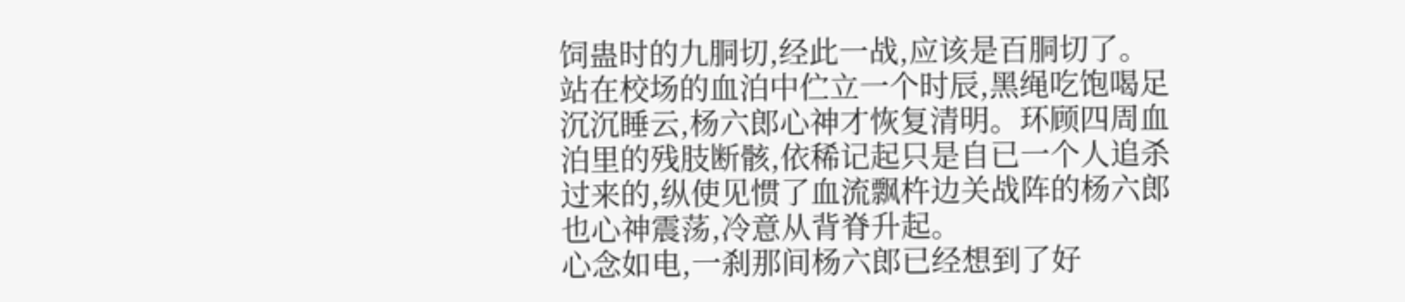饲蛊时的九胴切,经此一战,应该是百胴切了。
站在校场的血泊中伫立一个时辰,黑绳吃饱喝足沉沉睡云,杨六郎心神才恢复清明。环顾四周血泊里的残肢断骸,依稀记起只是自已一个人追杀过来的,纵使见惯了血流飘杵边关战阵的杨六郎也心神震荡,冷意从背脊升起。
心念如电,一刹那间杨六郎已经想到了好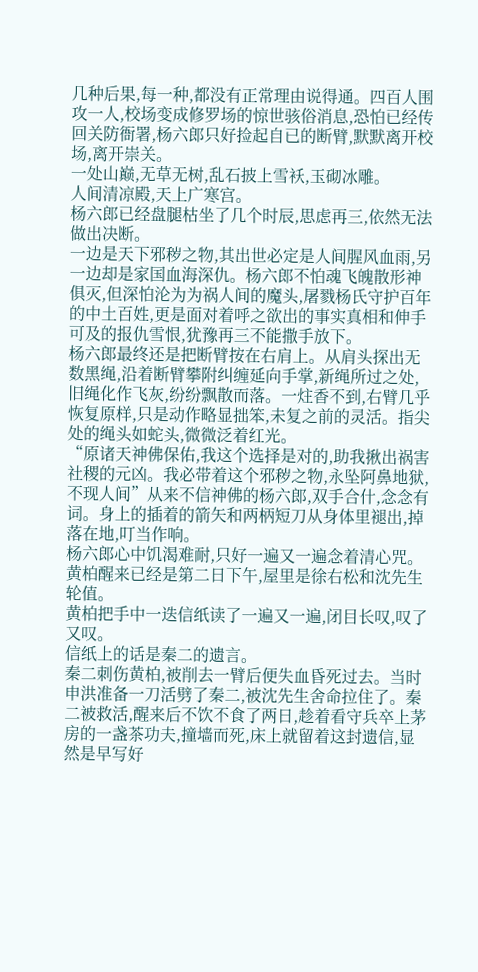几种后果,每一种,都没有正常理由说得通。四百人围攻一人,校场变成修罗场的惊世骇俗消息,恐怕已经传回关防衙署,杨六郎只好捡起自已的断臂,默默离开校场,离开崇关。
一处山巅,无草无树,乱石披上雪袄,玉砌冰雕。
人间清凉殿,天上广寒宫。
杨六郎已经盘腿枯坐了几个时辰,思虑再三,依然无法做出决断。
一边是天下邪秽之物,其出世必定是人间腥风血雨,另一边却是家国血海深仇。杨六郎不怕魂飞魄散形神俱灭,但深怕沦为为祸人间的魔头,屠戮杨氏守护百年的中土百姓,更是面对着呼之欲出的事实真相和伸手可及的报仇雪恨,犹豫再三不能撒手放下。
杨六郎最终还是把断臂按在右肩上。从肩头探出无数黑绳,沿着断臂攀附纠缠延向手掌,新绳所过之处,旧绳化作飞灰,纷纷飘散而落。一炷香不到,右臂几乎恢复原样,只是动作略显拙笨,未复之前的灵活。指尖处的绳头如蛇头,微微泛着红光。
“原诸天神佛保佑,我这个选择是对的,助我揪出祸害社稷的元凶。我必带着这个邪秽之物,永坠阿鼻地狱,不现人间”从来不信神佛的杨六郎,双手合什,念念有词。身上的插着的箭矢和两柄短刀从身体里褪出,掉落在地,叮当作响。
杨六郎心中饥渴难耐,只好一遍又一遍念着清心咒。
黄柏醒来已经是第二日下午,屋里是徐右松和沈先生轮值。
黄柏把手中一迭信纸读了一遍又一遍,闭目长叹,叹了又叹。
信纸上的话是秦二的遗言。
秦二刺伤黄柏,被削去一臂后便失血昏死过去。当时申洪准备一刀活劈了秦二,被沈先生舍命拉住了。秦二被救活,醒来后不饮不食了两日,趁着看守兵卒上茅房的一盏茶功夫,撞墙而死,床上就留着这封遗信,显然是早写好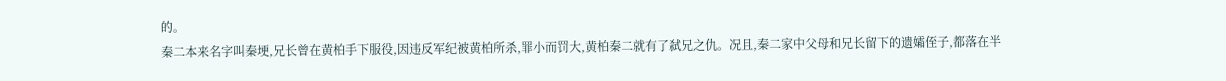的。
秦二本来名字叫秦埂,兄长曾在黄柏手下服役,因违反军纪被黄柏所杀,罪小而罚大,黄柏秦二就有了弑兄之仇。况且,秦二家中父母和兄长留下的遗孀侄子,都落在半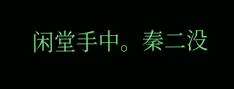闲堂手中。秦二没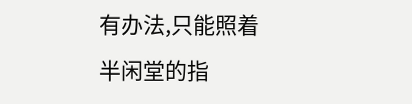有办法,只能照着半闲堂的指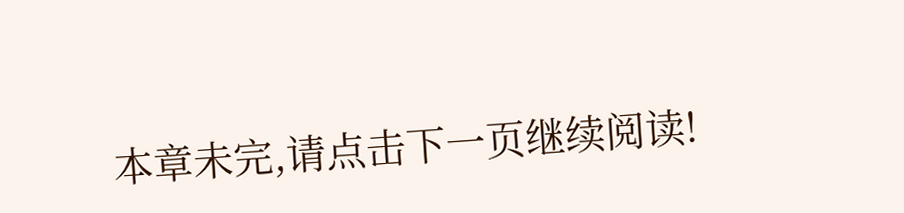本章未完,请点击下一页继续阅读!